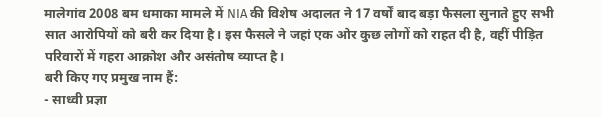मालेगांव 2008 बम धमाका मामले में NIA की विशेष अदालत ने 17 वर्षों बाद बड़ा फैसला सुनाते हुए सभी सात आरोपियों को बरी कर दिया है। इस फैसले ने जहां एक ओर कुछ लोगों को राहत दी है, वहीं पीड़ित परिवारों में गहरा आक्रोश और असंतोष व्याप्त है।
बरी किए गए प्रमुख नाम हैं:
- साध्वी प्रज्ञा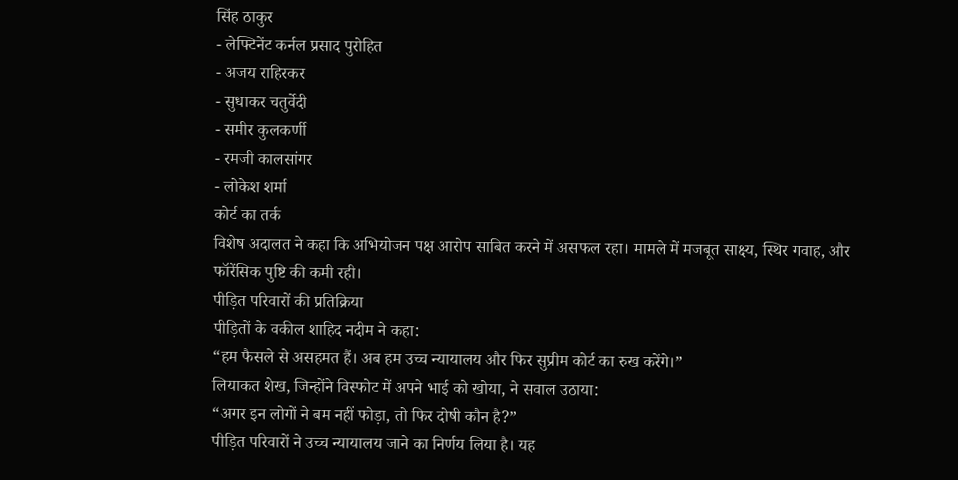सिंह ठाकुर
- लेफ्टिनेंट कर्नल प्रसाद पुरोहित
- अजय राहिरकर
- सुधाकर चतुर्वेदी
- समीर कुलकर्णी
- रमजी कालसांगर
- लोकेश शर्मा
कोर्ट का तर्क
विशेष अदालत ने कहा कि अभियोजन पक्ष आरोप साबित करने में असफल रहा। मामले में मजबूत साक्ष्य, स्थिर गवाह, और फॉरेंसिक पुष्टि की कमी रही।
पीड़ित परिवारों की प्रतिक्रिया
पीड़ितों के वकील शाहिद नदीम ने कहा:
“हम फैसले से असहमत हैं। अब हम उच्च न्यायालय और फिर सुप्रीम कोर्ट का रुख करेंगे।”
लियाकत शेख, जिन्होंने विस्फोट में अपने भाई को खोया, ने सवाल उठाया:
“अगर इन लोगों ने बम नहीं फोड़ा, तो फिर दोषी कौन है?”
पीड़ित परिवारों ने उच्च न्यायालय जाने का निर्णय लिया है। यह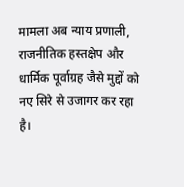मामला अब न्याय प्रणाली, राजनीतिक हस्तक्षेप और धार्मिक पूर्वाग्रह जैसे मुद्दों को नए सिरे से उजागर कर रहा है।